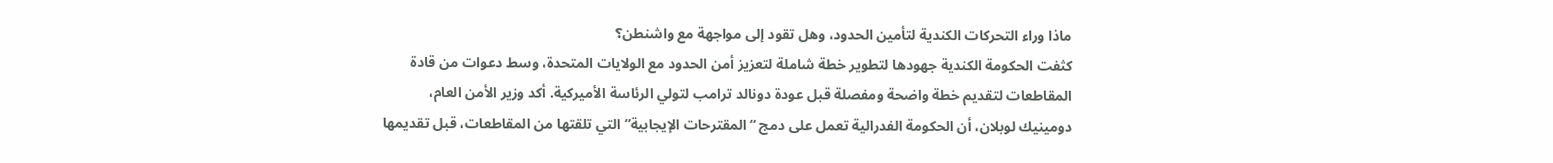ماذا وراء التحركات الكندية لتأمين الحدود، وهل تقود إلى مواجهة مع واشنطن؟
كثفت الحكومة الكندية جهودها لتطوير خطة شاملة لتعزيز أمن الحدود مع الولايات المتحدة، وسط دعوات من قادة المقاطعات لتقديم خطة واضحة ومفصلة قبل عودة دونالد ترامب لتولي الرئاسة الأميركية. أكد وزير الأمن العام، دومينيك لوبلان، أن الحكومة الفدرالية تعمل على دمج “المقترحات الإيجابية” التي تلقتها من المقاطعات، قبل تقديمها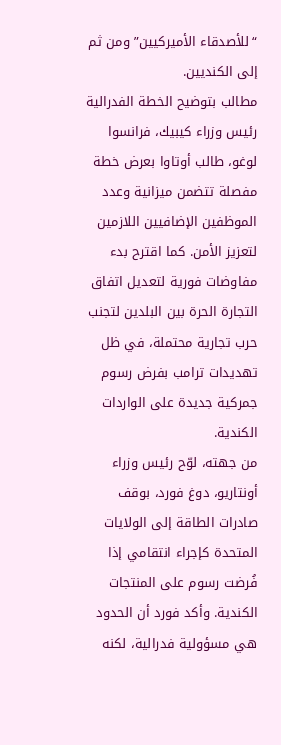“للأصدقاء الأميركيين” ومن ثم إلى الكنديين.
مطالب بتوضيح الخطة الفدرالية
رئيس وزراء كيبيك، فرانسوا لوغو، طالب أوتاوا بعرض خطة مفصلة تتضمن ميزانية وعدد الموظفين الإضافيين اللازمين لتعزيز الأمن. كما اقترح بدء مفاوضات فورية لتعديل اتفاق التجارة الحرة بين البلدين لتجنب حرب تجارية محتملة، في ظل تهديدات ترامب بفرض رسوم جمركية جديدة على الواردات الكندية.
من جهته، لوّح رئيس وزراء أونتاريو، دوغ فورد، بوقف صادرات الطاقة إلى الولايات المتحدة كإجراء انتقامي إذا فُرضت رسوم على المنتجات الكندية. وأكد فورد أن الحدود هي مسؤولية فدرالية، لكنه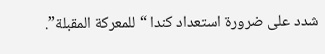شدد على ضرورة استعداد كندا “للمعركة المقبلة”.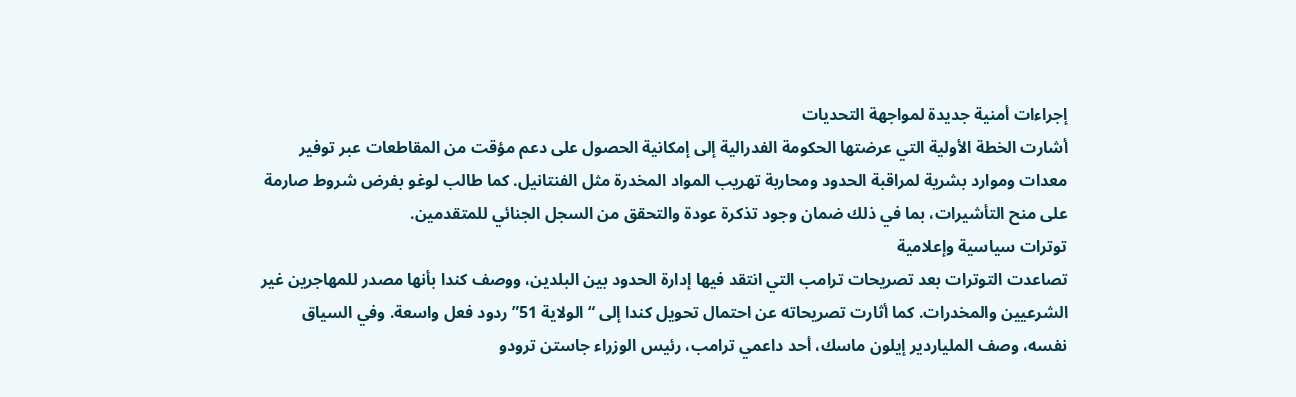إجراءات أمنية جديدة لمواجهة التحديات
أشارت الخطة الأولية التي عرضتها الحكومة الفدرالية إلى إمكانية الحصول على دعم مؤقت من المقاطعات عبر توفير معدات وموارد بشرية لمراقبة الحدود ومحاربة تهريب المواد المخدرة مثل الفنتانيل. كما طالب لوغو بفرض شروط صارمة على منح التأشيرات، بما في ذلك ضمان وجود تذكرة عودة والتحقق من السجل الجنائي للمتقدمين.
توترات سياسية وإعلامية
تصاعدت التوترات بعد تصريحات ترامب التي انتقد فيها إدارة الحدود بين البلدين، ووصف كندا بأنها مصدر للمهاجرين غير الشرعيين والمخدرات. كما أثارت تصريحاته عن احتمال تحويل كندا إلى “الولاية 51” ردود فعل واسعة. وفي السياق نفسه، وصف الملياردير إيلون ماسك، أحد داعمي ترامب، رئيس الوزراء جاستن ترودو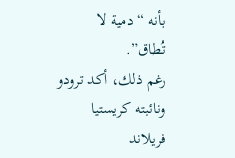بأنه “دمية لا تُطاق”.
رغم ذلك، أكد ترودو ونائبته كريستيا فريلاند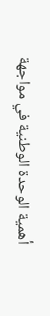أهمية الوحدة الوطنية في مواجهة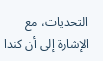التحديات، مع الإشارة إلى أن كندا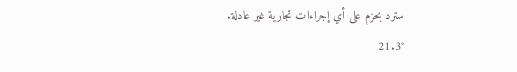سترد بحزم على أي إجراءات تجارية غير عادلة.
21.3°